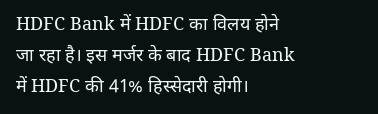HDFC Bank में HDFC का विलय होने जा रहा है। इस मर्जर के बाद HDFC Bank में HDFC की 41% हिस्सेदारी होगी।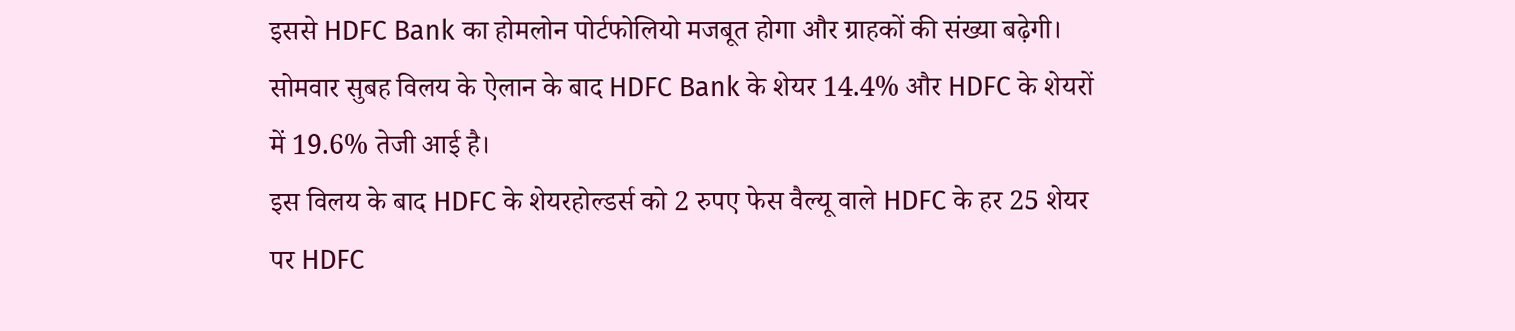इससे HDFC Bank का होमलोन पोर्टफोलियो मजबूत होगा और ग्राहकों की संख्या बढ़ेगी। सोमवार सुबह विलय के ऐलान के बाद HDFC Bank के शेयर 14.4% और HDFC के शेयरों में 19.6% तेजी आई है।
इस विलय के बाद HDFC के शेयरहोल्डर्स को 2 रुपए फेस वैल्यू वाले HDFC के हर 25 शेयर पर HDFC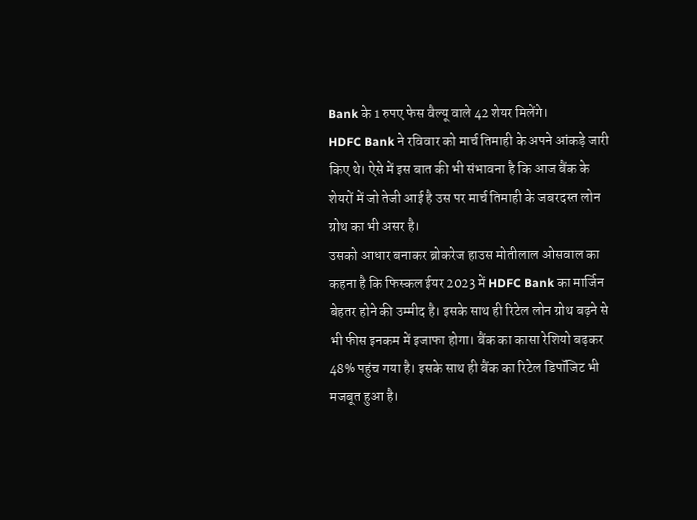Bank के 1 रुपए फेस वैल्यू वाले 42 शेयर मिलेंगे।
HDFC Bank ने रविवार को मार्च तिमाही के अपने आंकड़े जारी किए थे। ऐसे में इस बात की भी संभावना है कि आज बैंक के शेयरों में जो तेजी आई है उस पर मार्च तिमाही के जबरदस्त लोन ग्रोथ का भी असर है।
उसको आधार बनाकर ब्रोकरेज हाउस मोतीलाल ओसवाल का कहना है कि फिस्कल ईयर 2023 में HDFC Bank का मार्जिन बेहतर होने की उम्मीद है। इसके साथ ही रिटेल लोन ग्रोथ बढ़ने से भी फीस इनकम में इजाफा होगा। बैंक का कासा रेशियो बढ़कर 48% पहुंच गया है। इसके साथ ही बैंक का रिटेल डिपॉजिट भी मजबूत हुआ है।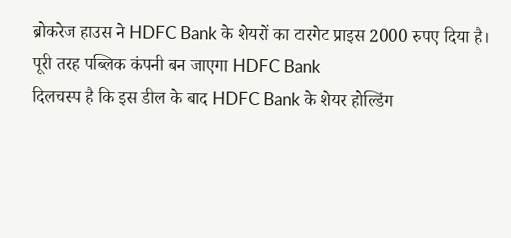ब्रोकरेज हाउस ने HDFC Bank के शेयरों का टारगेट प्राइस 2000 रुपए दिया है।
पूरी तरह पब्लिक कंपनी बन जाएगा HDFC Bank
दिलचस्प है कि इस डील के बाद HDFC Bank के शेयर होल्डिंग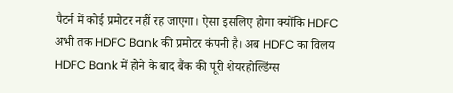पैटर्न में कोई प्रमोटर नहीं रह जाएगा। ऐसा इसलिए होगा क्योंकि HDFC अभी तक HDFC Bank की प्रमोटर कंपनी है। अब HDFC का विलय HDFC Bank में होने के बाद बैंक की पूरी शेयरहोल्डिंग्स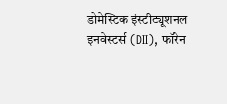डोमेस्टिक इंस्टीट्यूशनल इनवेस्टर्स (DII), फॉरेन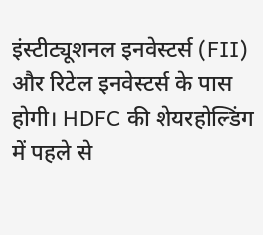इंस्टीट्यूशनल इनवेस्टर्स (FII) और रिटेल इनवेस्टर्स के पास होगी। HDFC की शेयरहोल्डिंग में पहले से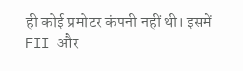ही कोई प्रमोटर कंपनी नहीं थी। इसमें FII और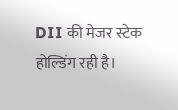DII की मेजर स्टेक होल्डिंग रही है।